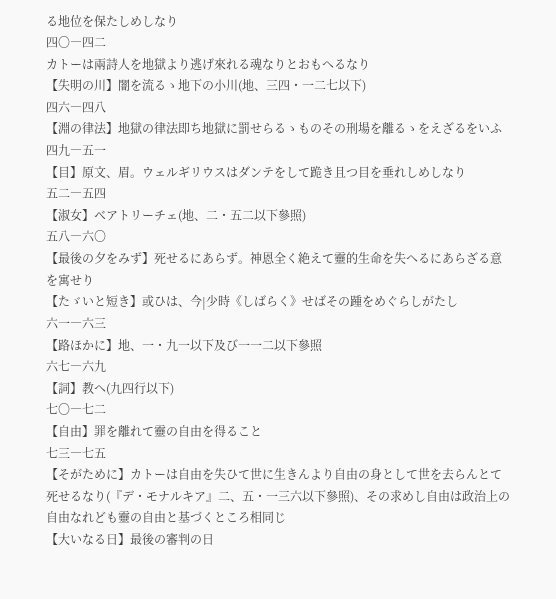る地位を保たしめしなり
四〇―四二
カトーは兩詩人を地獄より逃げ來れる魂なりとおもへるなり
【失明の川】闇を流るゝ地下の小川(地、三四・一二七以下)
四六―四八
【淵の律法】地獄の律法即ち地獄に罰せらるゝものその刑場を離るゝをえざるをいふ
四九―五一
【目】原文、眉。ウェルギリウスはダンテをして跪き且つ目を垂れしめしなり
五二―五四
【淑女】ベアトリーチェ(地、二・五二以下參照)
五八―六〇
【最後の夕をみず】死せるにあらず。神恩全く絶えて靈的生命を失へるにあらざる意を寓せり
【たゞいと短き】或ひは、今|少時《しばらく》せばその踵をめぐらしがたし
六一―六三
【路ほかに】地、一・九一以下及び一一二以下參照
六七―六九
【詞】教へ(九四行以下)
七〇―七二
【自由】罪を離れて靈の自由を得ること
七三―七五
【そがために】カトーは自由を失ひて世に生きんより自由の身として世を去らんとて死せるなり(『デ・モナルキア』二、五・一三六以下參照)、その求めし自由は政治上の自由なれども靈の自由と基づくところ相同じ
【大いなる日】最後の審判の日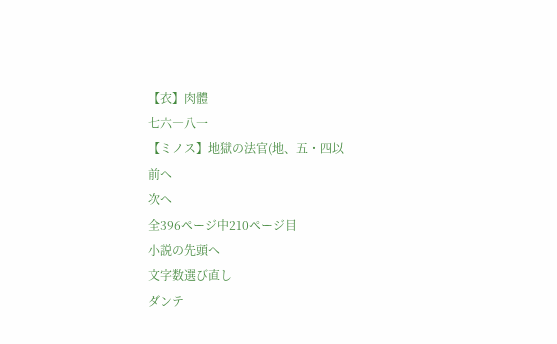【衣】肉體
七六―八一
【ミノス】地獄の法官(地、五・四以
前へ
次へ
全396ページ中210ページ目
小説の先頭へ
文字数選び直し
ダンテ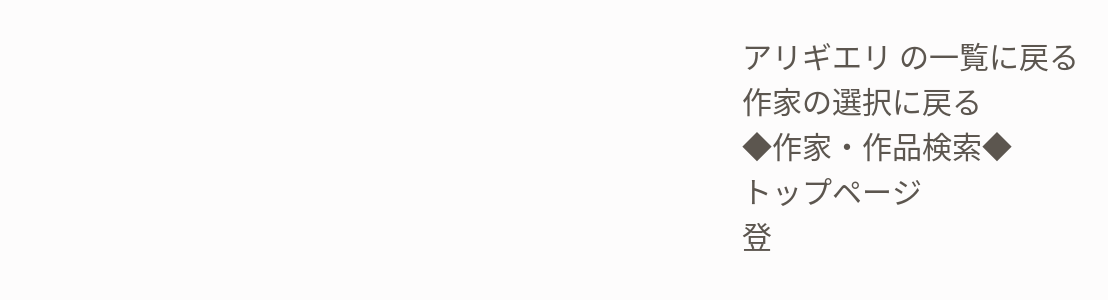アリギエリ の一覧に戻る
作家の選択に戻る
◆作家・作品検索◆
トップページ
登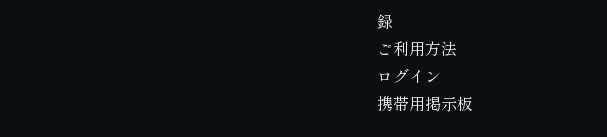録
ご利用方法
ログイン
携帯用掲示板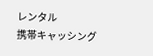レンタル
携帯キャッシング